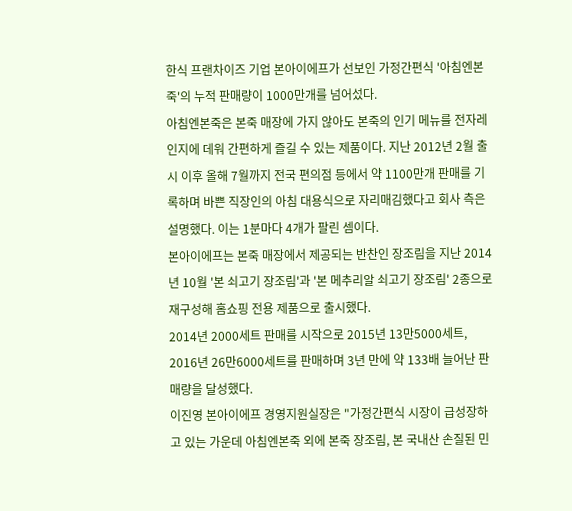한식 프랜차이즈 기업 본아이에프가 선보인 가정간편식 '아침엔본죽'의 누적 판매량이 1000만개를 넘어섰다.
아침엔본죽은 본죽 매장에 가지 않아도 본죽의 인기 메뉴를 전자레인지에 데워 간편하게 즐길 수 있는 제품이다. 지난 2012년 2월 출시 이후 올해 7월까지 전국 편의점 등에서 약 1100만개 판매를 기록하며 바쁜 직장인의 아침 대용식으로 자리매김했다고 회사 측은 설명했다. 이는 1분마다 4개가 팔린 셈이다.
본아이에프는 본죽 매장에서 제공되는 반찬인 장조림을 지난 2014년 10월 '본 쇠고기 장조림'과 '본 메추리알 쇠고기 장조림' 2종으로 재구성해 홈쇼핑 전용 제품으로 출시했다.
2014년 2000세트 판매를 시작으로 2015년 13만5000세트, 2016년 26만6000세트를 판매하며 3년 만에 약 133배 늘어난 판매량을 달성했다.
이진영 본아이에프 경영지원실장은 "가정간편식 시장이 급성장하고 있는 가운데 아침엔본죽 외에 본죽 장조림, 본 국내산 손질된 민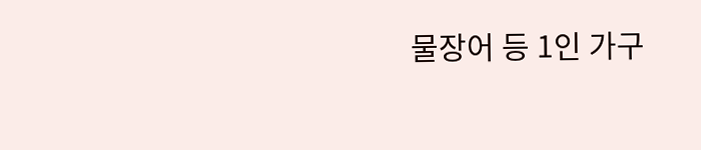물장어 등 1인 가구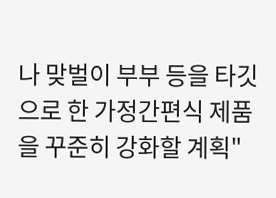나 맞벌이 부부 등을 타깃으로 한 가정간편식 제품을 꾸준히 강화할 계획"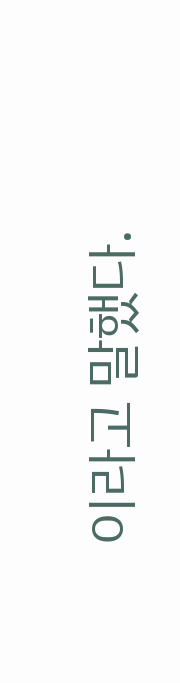이라고 말했다.